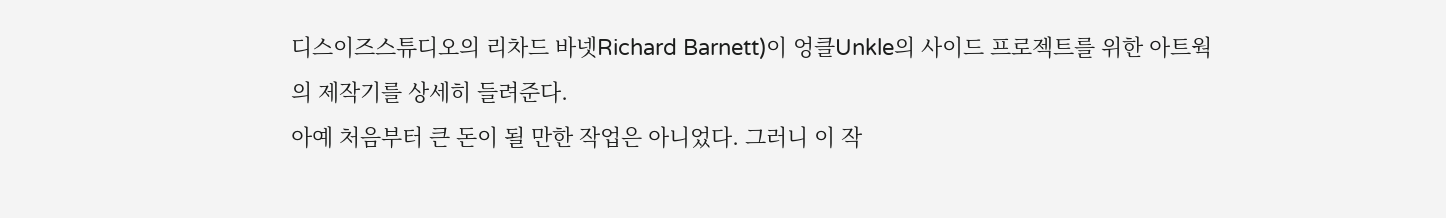디스이즈스튜디오의 리차드 바넷Richard Barnett)이 엉클Unkle의 사이드 프로젝트를 위한 아트웍의 제작기를 상세히 들려준다.
아예 처음부터 큰 돈이 될 만한 작업은 아니었다. 그러니 이 작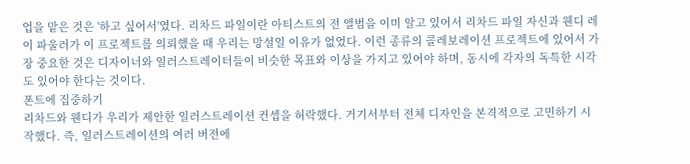업을 맡은 것은 '하고 싶어서'였다. 리차드 파일이란 아티스트의 전 앨범을 이미 알고 있어서 리차드 파일 자신과 웬디 레이 파울러가 이 프로젝트를 의뢰했을 때 우리는 망설일 이유가 없었다. 이런 종류의 콜레보레이션 프로젝트에 있어서 가장 중요한 것은 디자이너와 일러스트레이터들이 비슷한 목표와 이상을 가지고 있어야 하며, 동시에 각자의 독특한 시각도 있어야 한다는 것이다.
폰트에 집중하기
리차드와 웬디가 우리가 제안한 일러스트레이션 컨셉을 허락했다. 거기서부터 전체 디자인을 본격적으로 고민하기 시작했다. 즉, 일러스트레이션의 여러 버전에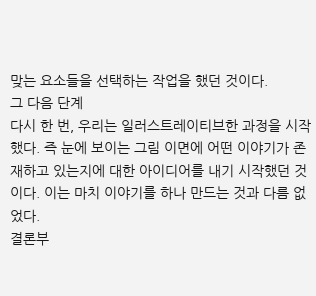맞는 요소들을 선택하는 작업을 했던 것이다.
그 다음 단계
다시 한 번, 우리는 일러스트레이티브한 과정을 시작했다. 즉 눈에 보이는 그림 이면에 어떤 이야기가 존재하고 있는지에 대한 아이디어를 내기 시작했던 것이다. 이는 마치 이야기를 하나 만드는 것과 다름 없었다.
결론부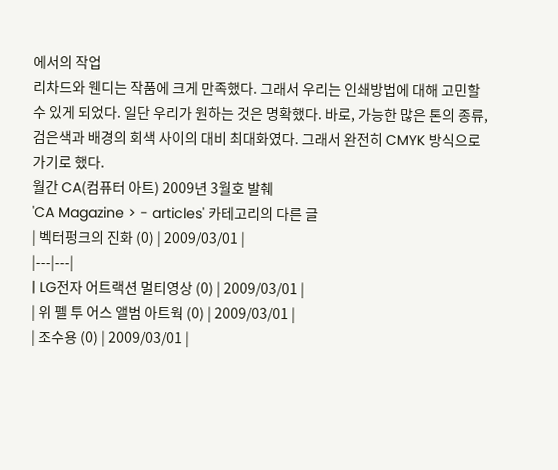에서의 작업
리차드와 웬디는 작품에 크게 만족했다. 그래서 우리는 인쇄방법에 대해 고민할 수 있게 되었다. 일단 우리가 원하는 것은 명확했다. 바로, 가능한 많은 톤의 종류, 검은색과 배경의 회색 사이의 대비 최대화였다. 그래서 완전히 CMYK 방식으로 가기로 했다.
월간 CA(컴퓨터 아트) 2009년 3월호 발췌
'CA Magazine > - articles' 카테고리의 다른 글
| 벡터펑크의 진화 (0) | 2009/03/01 |
|---|---|
| LG전자 어트랙션 멀티영상 (0) | 2009/03/01 |
| 위 펠 투 어스 앨범 아트웍 (0) | 2009/03/01 |
| 조수용 (0) | 2009/03/01 |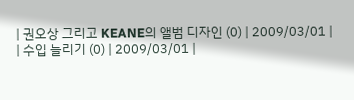| 권오상 그리고 KEANE의 앨범 디자인 (0) | 2009/03/01 |
| 수입 늘리기 (0) | 2009/03/01 |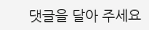댓글을 달아 주세요